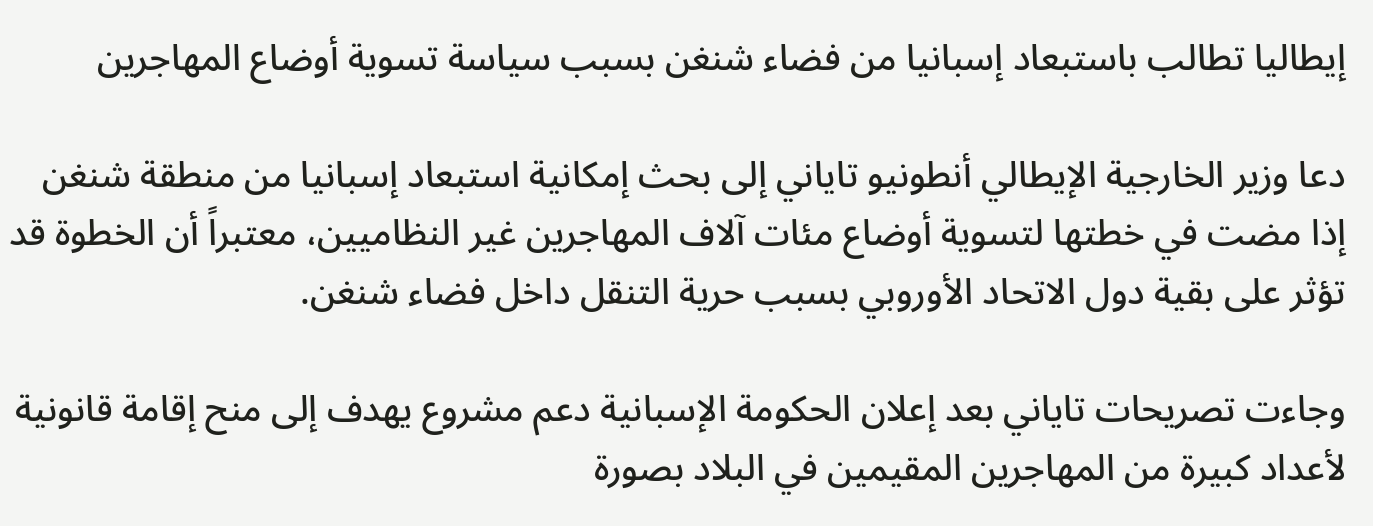إيطاليا تطالب باستبعاد إسبانيا من فضاء شنغن بسبب سياسة تسوية أوضاع المهاجرين

دعا وزير الخارجية الإيطالي أنطونيو تاياني إلى بحث إمكانية استبعاد إسبانيا من منطقة شنغن إذا مضت في خطتها لتسوية أوضاع مئات آلاف المهاجرين غير النظاميين، معتبراً أن الخطوة قد تؤثر على بقية دول الاتحاد الأوروبي بسبب حرية التنقل داخل فضاء شنغن.

وجاءت تصريحات تاياني بعد إعلان الحكومة الإسبانية دعم مشروع يهدف إلى منح إقامة قانونية لأعداد كبيرة من المهاجرين المقيمين في البلاد بصورة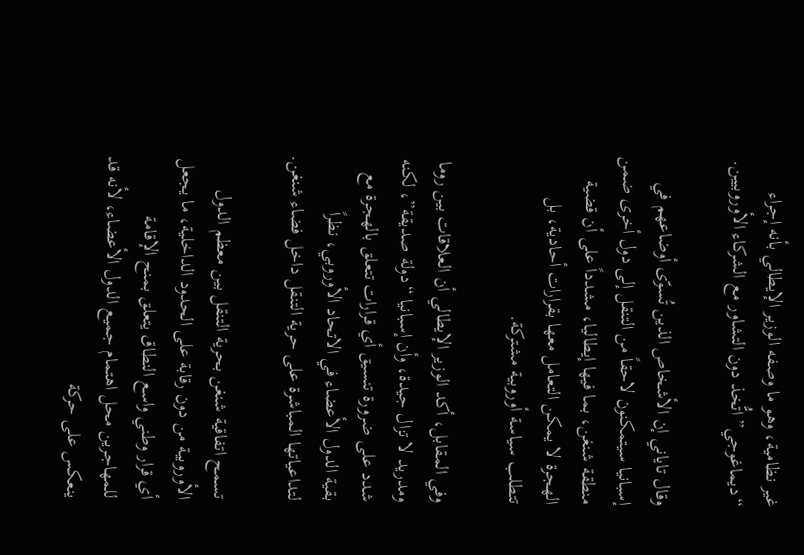غير نظامية، وهو ما وصفه الوزير الإيطالي بأنه إجراء “ديماغوجي” اتُّخذ دون التشاور مع الشركاء الأوروبيين.

وقال تاياني إن الأشخاص الذين تُسوّى أوضاعهم في إسبانيا سيتمكنون لاحقاً من التنقل إلى دول أخرى ضمن منطقة شنغن، بما فيها إيطاليا، مشدداً على أن قضية الهجرة لا يمكن التعامل معها بقرارات أحادية، بل تتطلب سياسة أوروبية مشتركة.

وفي المقابل، أكد الوزير الإيطالي أن العلاقات بين روما ومدريد لا تزال جيدة، وأن إسبانيا “دولة صديقة”، لكنه شدد على ضرورة تنسيق أي قرارات تتعلق بالهجرة مع بقية الدول الأعضاء في الاتحاد الأوروبي، نظراً لتداعياتها المباشرة على حرية التنقل داخل فضاء شنغن.

تسمح اتفاقية شنغن بحرية التنقل بين معظم الدول الأوروبية من دون رقابة على الحدود الداخلية، ما يجعل أي قرار وطني واسع النطاق يتعلق بمنح الإقامة للمهاجرين محل اهتمام جميع الدول الأعضاء، لأنه قد ينعكس على حركة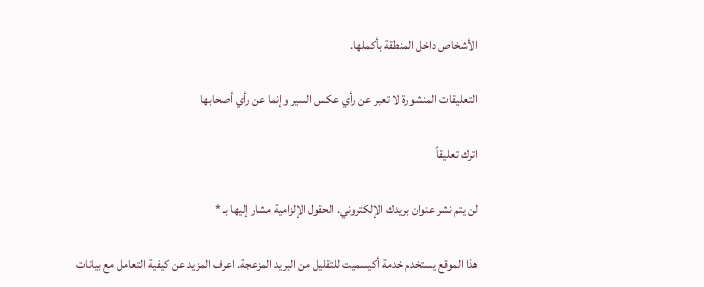الأشخاص داخل المنطقة بأكملها.

التعليقات المنشورة لا تعبر عن رأي عكس السير وإنما عن رأي أصحابها

اترك تعليقاً

لن يتم نشر عنوان بريدك الإلكتروني. الحقول الإلزامية مشار إليها بـ *

هذا الموقع يستخدم خدمة أكيسميت للتقليل من البريد المزعجة. اعرف المزيد عن كيفية التعامل مع بيانات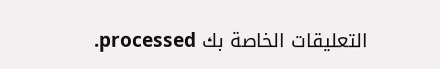التعليقات الخاصة بك processed.